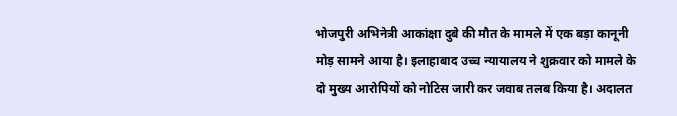भोजपुरी अभिनेत्री आकांक्षा दुबे की मौत के मामले में एक बड़ा कानूनी मोड़ सामने आया है। इलाहाबाद उच्च न्यायालय ने शुक्रवार को मामले के दो मुख्य आरोपियों को नोटिस जारी कर जवाब तलब किया है। अदालत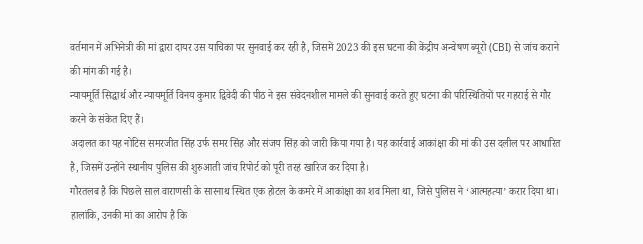वर्तमान में अभिनेत्री की मां द्वारा दायर उस याचिका पर सुनवाई कर रही है, जिसमें 2023 की इस घटना की केंद्रीय अन्वेषण ब्यूरो (CBI) से जांच कराने की मांग की गई है।
न्यायमूर्ति सिद्धार्थ और न्यायमूर्ति विनय कुमार द्विवेदी की पीठ ने इस संवेदनशील मामले की सुनवाई करते हुए घटना की परिस्थितियों पर गहराई से गौर करने के संकेत दिए हैं।
अदालत का यह नोटिस समरजीत सिंह उर्फ समर सिंह और संजय सिंह को जारी किया गया है। यह कार्रवाई आकांक्षा की मां की उस दलील पर आधारित है, जिसमें उन्होंने स्थानीय पुलिस की शुरुआती जांच रिपोर्ट को पूरी तरह खारिज कर दिया है।
गौरतलब है कि पिछले साल वाराणसी के सारनाथ स्थित एक होटल के कमरे में आकांक्षा का शव मिला था, जिसे पुलिस ने ‘आत्महत्या’ करार दिया था। हालांकि, उनकी मां का आरोप है कि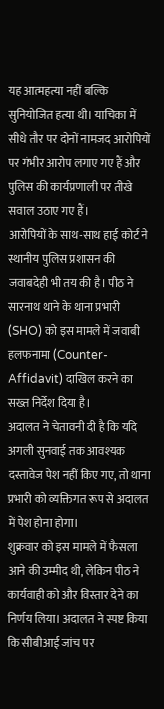यह आत्महत्या नहीं बल्कि सुनियोजित हत्या थी। याचिका में सीधे तौर पर दोनों नामजद आरोपियों पर गंभीर आरोप लगाए गए हैं और पुलिस की कार्यप्रणाली पर तीखे सवाल उठाए गए हैं।
आरोपियों के साथ-साथ हाई कोर्ट ने स्थानीय पुलिस प्रशासन की जवाबदेही भी तय की है। पीठ ने सारनाथ थाने के थाना प्रभारी (SHO) को इस मामले में जवाबी हलफनामा (Counter-Affidavit) दाखिल करने का सख्त निर्देश दिया है।
अदालत ने चेतावनी दी है कि यदि अगली सुनवाई तक आवश्यक दस्तावेज पेश नहीं किए गए, तो थाना प्रभारी को व्यक्तिगत रूप से अदालत में पेश होना होगा।
शुक्रवार को इस मामले में फैसला आने की उम्मीद थी, लेकिन पीठ ने कार्यवाही को और विस्तार देने का निर्णय लिया। अदालत ने स्पष्ट किया कि सीबीआई जांच पर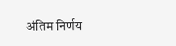अंतिम निर्णय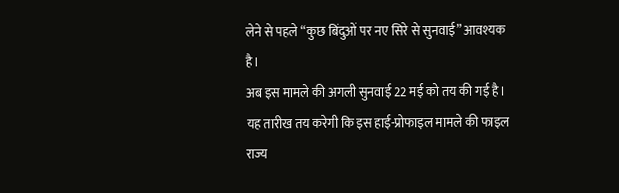लेने से पहले “कुछ बिंदुओं पर नए सिरे से सुनवाई” आवश्यक है।
अब इस मामले की अगली सुनवाई 22 मई को तय की गई है। यह तारीख तय करेगी कि इस हाई-प्रोफाइल मामले की फाइल राज्य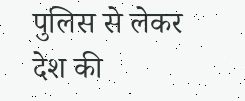पुलिस से लेकर देश की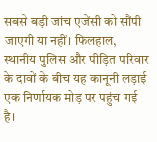सबसे बड़ी जांच एजेंसी को सौंपी जाएगी या नहीं। फिलहाल, स्थानीय पुलिस और पीड़ित परिवार के दावों के बीच यह कानूनी लड़ाई एक निर्णायक मोड़ पर पहुंच गई है।